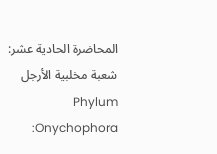المحاضرة الحادية عشر: شعبة مخلبية الأرجل Phylum Onychophora: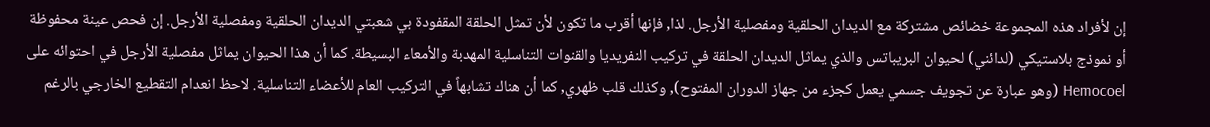إن لأفراد هذه المجموعة خضائص مشتركة مع الديدان الحلقية ومفصلية الأرجل. لذا, فإنها أقرب ما تكون لأن تمثل الحلقة المقفودة بي شعبتي الديدان الحلقية ومفصلية الأرجل. إن فحص عينة محفوظة أو نموذج بلاستيكي (لدائني) لحيوان البريباتس والذي يماثل الديدان الحلقة في تركيب النفريديا والقنوات التناسلية المهدبة والأمعاء البسيطة. كما أن هذا الحيوان يماثل مفصلية الأرجل في احتوائه على Hemocoel (وهو عبارة عن تجويف جسمي يعمل كجزء من جهاز الدوران المفتوح), وكذلك قلب ظهري, كما أن هناك تشابهاً في التركيب العام للأعضاء التناسلية. لاحظ انعدام التقطيع الخارجي بالرغم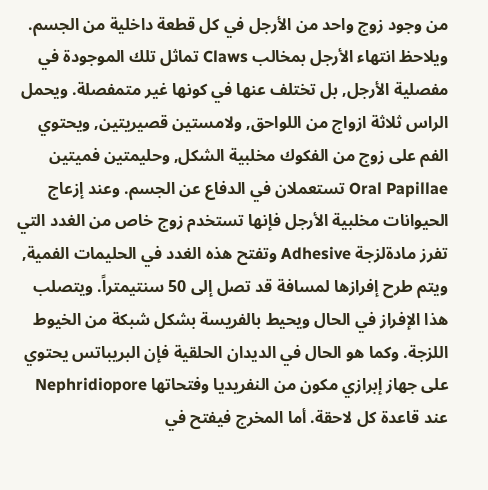من وجود زوج واحد من الأرجل في كل قطعة داخلية من الجسم. ويلاحظ انتهاء الأرجل بمخالب Claws تماثل تلك الموجودة في مفصلية الأرجل, بل تختلف عنها في كونها غير متمفصلة. ويحمل الراس ثلاثة ازواج من اللواحق, ولامستين قصيريتين, ويحتوي الفم على زوج من الفكوك مخلبية الشكل, وحليمتين فميتين Oral Papillae تستعملان في الدفاع عن الجسم. وعند إزعاج الحيوانات مخلبية الأرجل فإنها تستخدم زوج خاص من الغدد التي تفرز مادةلزجة Adhesive وتفتح هذه الغدد في الحليمات الفمية, ويتم طرح إفرازها لمسافة قد تصل إلى 50 سنتيمتراً. ويتصلب هذا الإفراز في الحال ويحيط بالفريسة بشكل شبكة من الخيوط اللزجة. وكما هو الحال في الديدان الحلقية فإن البريباتس يحتوي على جهاز إبرازي مكون من النفريديا وفتحاتها Nephridiopore عند قاعدة كل لاحقة. أما المخرج فيفتح في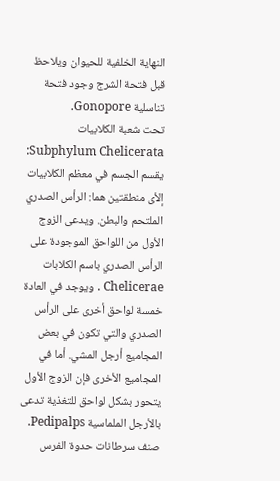النهاية الخلفية للحيوان ويلاحظ قبل فتحة الشرج وجود فتحة تناسلية Gonopore.
تحت شعبة الكلابيات Subphylum Chelicerata: يقسم الجسم في معظم الكلابيات إلأى منطقتين هما: الرأس الصدري الملتحم والبطن. ويدعى الزوج الأول من اللواحق الموجودة على الرأس الصدري باسم الكلابات Chelicerae . ويوجد في العادة خمسة لواحق أخرى على الرأس الصدري والتي تكون في بعض المجاميع أرجل المشي. أما في المجاميع الأخرى فإن الزوج الأول يتحور بشكل لواحق للتغذية تدعى بالأرجل الملماسية Pedipalps.
صنف سرطانات حدوة الفرس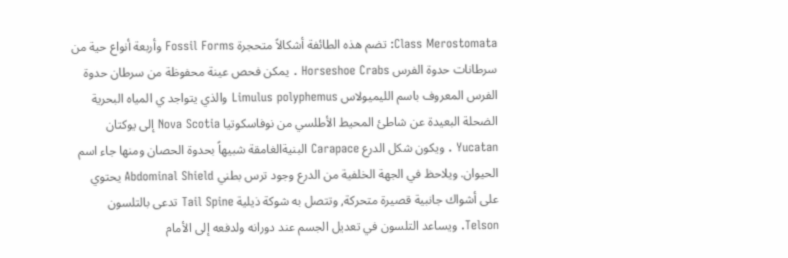Class Merostomata: تضم هذه الطائفة أشكالاً متحجرة Fossil Forms وأربعة أنواع حية من سرطانات حدوة الفرس Horseshoe Crabs . يمكن فحص عينة محفوظة من سرطان حدوة الفرس المعروف باسم الليميولاس Limulus polyphemus والذي يتواجد ي المياه البحرية الضحلة البعيدة عن شاطئ المحيط الأطلسي من نوفاسكوتيا Nova Scotia إلى يوكتان Yucatan . ويكون شكل الدرع Carapace البنيةالغامقة شبيهاً بحدوة الحصان ومنها جاء اسم الحيوان. ويلاحظ في الجهة الخلفية من الدرع وجود ترس بطني Abdominal Shield يحتوي على أشواك جانبية قصيرة متحركة, وتتصل به شوكة ذيلية Tail Spine تدعى بالتلسون Telson. ويساعد التلسون في تعديل الجسم عند دورانه ولدفعه إلى الأمام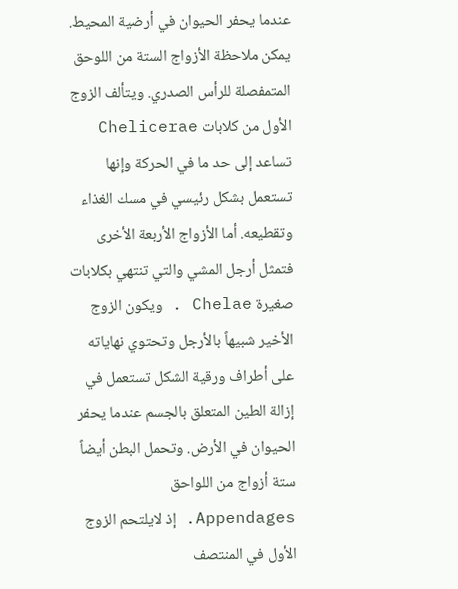عندما يحفر الحيوان في أرضية المحيط. يمكن ملاحظة الأزواج الستة من اللوحق المتمفصلة للرأس الصدري. ويتألف الزوج الأول من كلابات Chelicerae تساعد إلى حد ما في الحركة وإنها تستعمل بشكل رئيسي في مسك الغذاء وتقطيعه. أما الأزواج الأربعة الأخرى فتمثل أرجل المشي والتي تنتهي بكلابات صغيرة Chelae . ويكون الزوج الأخير شبيهاً بالأرجل وتحتوي نهاياته على أطراف ورقية الشكل تستعمل في إزالة الطين المتعلق بالجسم عندما يحفر الحيوان في الأرض. وتحمل البطن أيضاً ستة أزواج من اللواحق Appendages. إذ لايلتحم الزوج الأول في المنتصف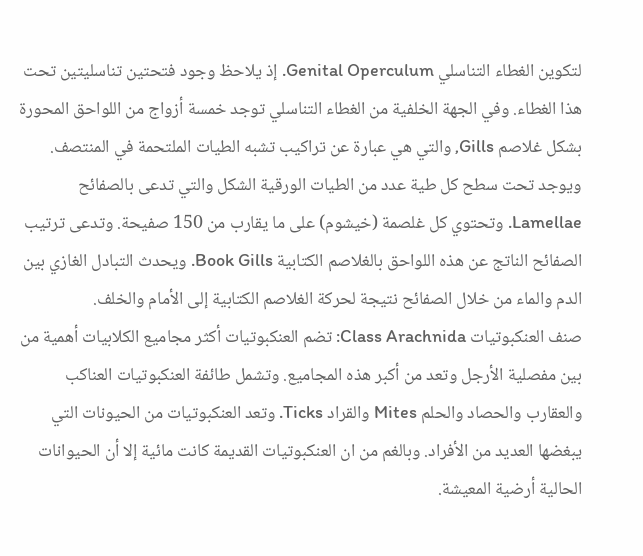لتكوين الغطاء التناسلي Genital Operculum. إذ يلاحظ وجود فتحتين تناسليتين تحت هذا الغطاء. وفي الجهة الخلفية من الغطاء التناسلي توجد خمسة أزواج من اللواحق المحورة بشكل غلاصم Gills, والتي هي عبارة عن تراكيب تشبه الطيات الملتحمة في المنتصف. ويوجد تحت سطح كل طية عدد من الطيات الورقية الشكل والتي تدعى بالصفائح Lamellae. وتحتوي كل غلصمة (خيشوم) على ما يقارب من 150 صفيحة. وتدعى ترتيب الصفائح الناتج عن هذه اللواحق بالغلاصم الكتابية Book Gills. ويحدث التبادل الغازي بين الدم والماء من خلال الصفائح نتيجة لحركة الغلاصم الكتابية إلى الأمام والخلف.
صنف العنكبوتيات Class Arachnida: تضم العنكبوتيات أكثر مجاميع الكلابيات أهمية من بين مفصلية الأرجل وتعد من أكبر هذه المجاميع. وتشمل طائفة العنكبوتيات العناكب والعقارب والحصاد والحلم Mites والقراد Ticks. وتعد العنكبوتيات من الحيونات التي يبغضها العديد من الأفراد. وبالغم من ان العنكبوتيات القديمة كانت مائية إلا أن الحيوانات الحالية أرضية المعيشة.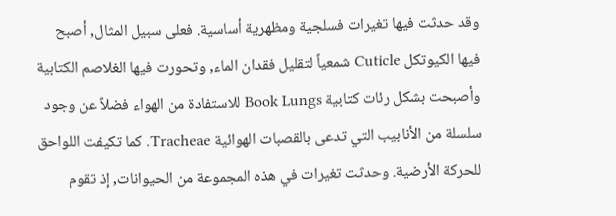وقد حدثت فيها تغيرات فسلجية ومظهرية أساسية. فعلى سبيل المثال, أصبح فيها الكيوتكل Cuticle شمعياً لتقليل فقدان الماء, وتحورت فيها الغلاصم الكتابية وأصبحت بشكل رئات كتابية Book Lungs للاستفادة من الهواء فضلاً عن وجود سلسلة من الأنابيب التي تدعى بالقصبات الهوائية Tracheae. كما تكيفت اللواحق للحركة الأرضية. وحدثت تغيرات في هذه المجموعة من الحيوانات, إذ تقوم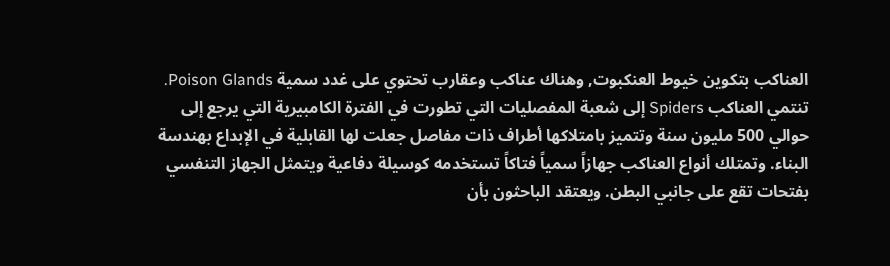العناكب بتكوين خيوط العنكبوت, وهناك عناكب وعقارب تحتوي على غدد سمية Poison Glands. تنتمي العناكب Spiders إلى شعبة المفصليات التي تطورت في الفترة الكامبيرية التي يرجع إلى حوالي 500 مليون سنة وتتميز بامتلاكها أطراف ذات مفاصل جعلت لها القابلية في الإبداع بهندسة البناء. وتمتلك أنواع العناكب جهازاً سمياً فتاكاً تستخدمه كوسيلة دفاعية ويتمثل الجهاز التنفسي بفتحات تقع على جانبي البطن. ويعتقد الباحثون بأن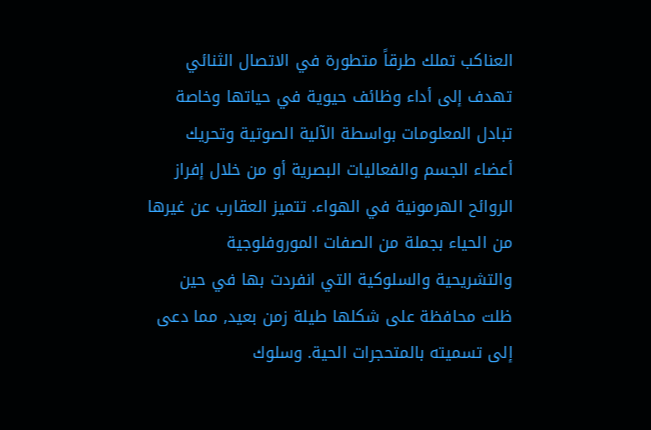العناكب تملك طرقاً متطورة في الاتصال الثنائي تهدف إلى أداء وظائف حيوية في حياتها وخاصة تبادل المعلومات بواسطة الآلية الصوتية وتحريك أعضاء الجسم والفعاليات البصرية أو من خلال إفراز الروائح الهرمونية في الهواء. تتميز العقارب عن غيرها من الحياء بجملة من الصفات الموروفلوجية والتشريحية والسلوكية التي انفردت بها في حين ظلت محافظة على شكلها طيلة زمن بعيد, مما دعى إلى تسميته بالمتحجرات الحية. وسلوك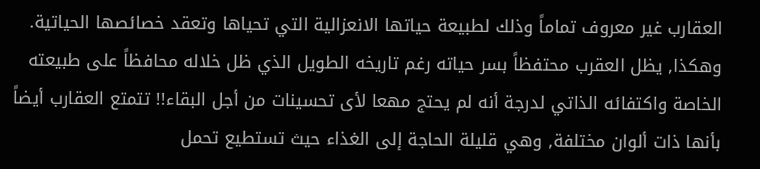العقارب غير معروف تماماً وذلك لطبيعة حياتها الانعزالية التي تحياها وتعقد خصائصها الحياتية. وهكذا, يظل العقرب محتفظاً بسر حياته رغم تاريخه الطويل الذي ظل خلاله محافظاً على طبيعته الخاصة واكتفائه الذاتي لدرجة أنه لم يحتج مهعا لأى تحسينات من أجل البقاء!! تتمتع العقارب أيضاً بأنها ذات ألوان مختلفة, وهي قليلة الحاجة إلى الغذاء حيث تستطيع تحمل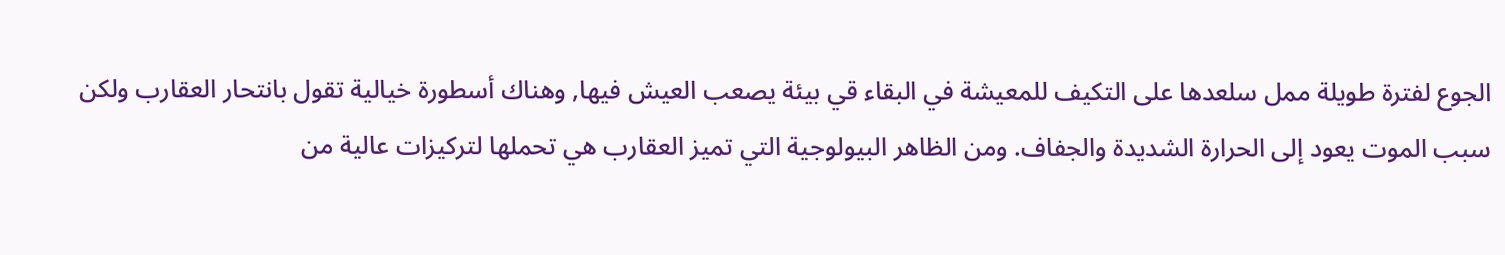الجوع لفترة طويلة ممل سلعدها على التكيف للمعيشة في البقاء قي بيئة يصعب العيش فيها, وهناك أسطورة خيالية تقول بانتحار العقارب ولكن سبب الموت يعود إلى الحرارة الشديدة والجفاف. ومن الظاهر البيولوجية التي تميز العقارب هي تحملها لتركيزات عالية من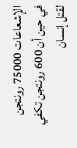الإشعاعات 75000 رونتجن في حين أن 600 رونتجن تكفي لقتل إنسان